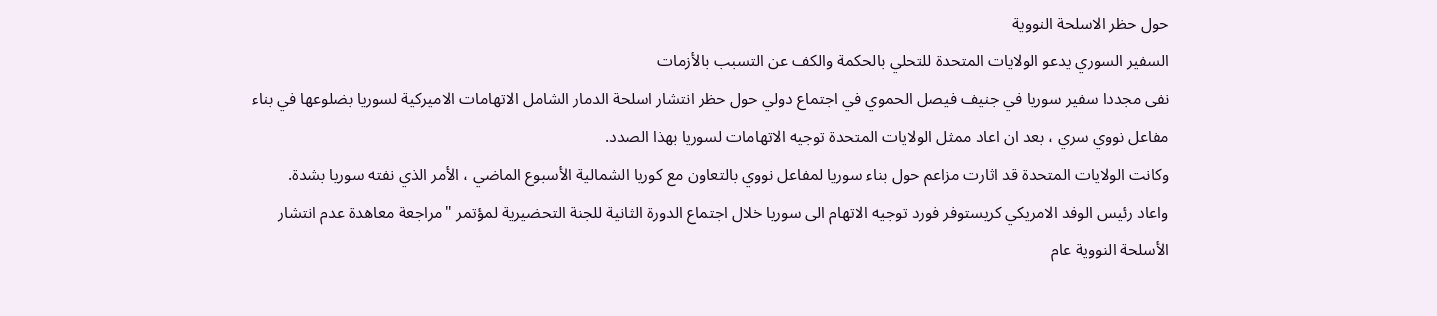حول حظر الاسلحة النووية
السفير السوري يدعو الولايات المتحدة للتحلي بالحكمة والكف عن التسبب بالأزمات
نفى مجددا سفير سوريا في جنيف فيصل الحموي في اجتماع دولي حول حظر انتشار اسلحة الدمار الشامل الاتهامات الاميركية لسوريا بضلوعها في بناء مفاعل نووي سري ، بعد ان اعاد ممثل الولايات المتحدة توجيه الاتهامات لسوريا بهذا الصدد.
وكانت الولايات المتحدة قد اثارت مزاعم حول بناء سوريا لمفاعل نووي بالتعاون مع كوريا الشمالية الأسبوع الماضي ، الأمر الذي نفته سوريا بشدة.
واعاد رئيس الوفد الامريكي كريستوفر فورد توجيه الاتهام الى سوريا خلال اجتماع الدورة الثانية للجنة التحضيرية لمؤتمر "مراجعة معاهدة عدم انتشار الأسلحة النووية عام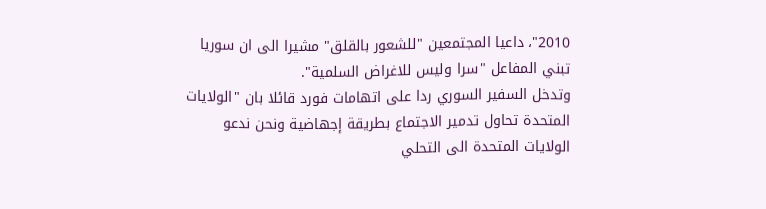2010"، داعيا المجتمعين "للشعور بالقلق" مشيرا الى ان سوريا تبني المفاعل "سرا وليس للاغراض السلمية".
وتدخل السفير السوري ردا على اتهامات فورد قائلا بان "الولايات المتحدة تحاول تدمير الاجتماع بطريقة إجهاضية ونحن ندعو الولايات المتحدة الى التحلي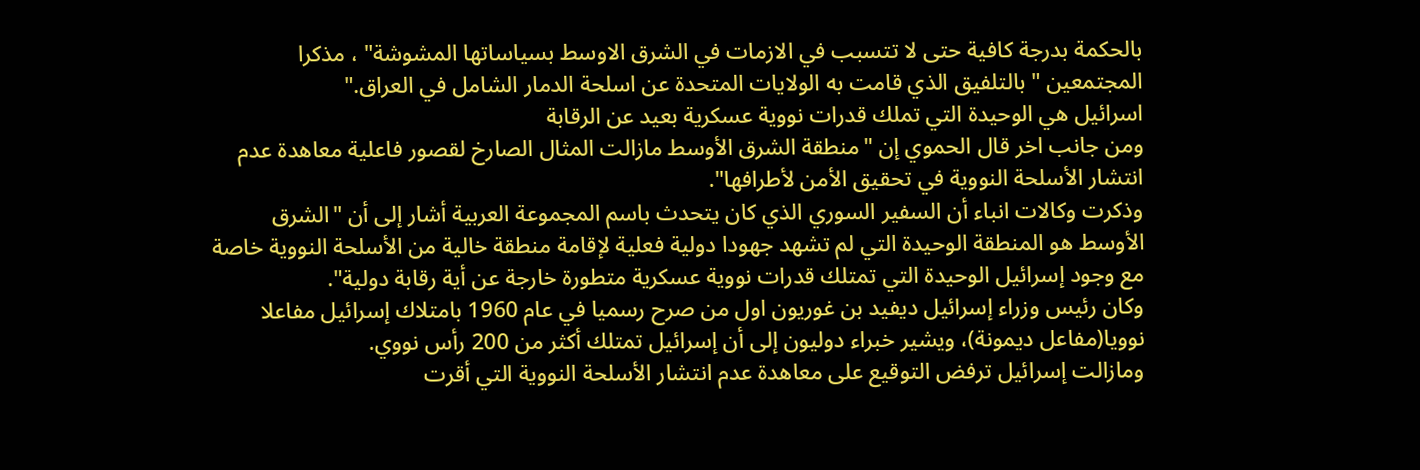بالحكمة بدرجة كافية حتى لا تتسبب في الازمات في الشرق الاوسط بسياساتها المشوشة" ، مذكرا المجتمعين " بالتلفيق الذي قامت به الولايات المتحدة عن اسلحة الدمار الشامل في العراق."
اسرائيل هي الوحيدة التي تملك قدرات نووية عسكرية بعيد عن الرقابة
ومن جانب اخر قال الحموي إن "منطقة الشرق الأوسط مازالت المثال الصارخ لقصور فاعلية معاهدة عدم انتشار الأسلحة النووية في تحقيق الأمن لأطرافها".
وذكرت وكالات انباء أن السفير السوري الذي كان يتحدث باسم المجموعة العربية أشار إلى أن "الشرق الأوسط هو المنطقة الوحيدة التي لم تشهد جهودا دولية فعلية لإقامة منطقة خالية من الأسلحة النووية خاصة مع وجود إسرائيل الوحيدة التي تمتلك قدرات نووية عسكرية متطورة خارجة عن أية رقابة دولية".
وكان رئيس وزراء إسرائيل ديفيد بن غوريون اول من صرح رسميا في عام 1960 بامتلاك إسرائيل مفاعلا نوويا(مفاعل ديمونة)، ويشير خبراء دوليون إلى أن إسرائيل تمتلك أكثر من 200 رأس نووي.
ومازالت إسرائيل ترفض التوقيع على معاهدة عدم انتشار الأسلحة النووية التي أقرت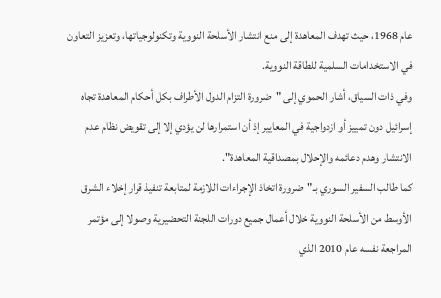عام 1968، حيث تهدف المعاهدة إلى منع انتشار الأسلحة النووية وتكنولوجياتها، وتعزيز التعاون في الاستخدامات السلمية للطاقة النووية.
وفي ذات السياق، أشار الحموي إلى "ضرورة التزام الدول الأطراف بكل أحكام المعاهدة تجاه إسرائيل دون تمييز أو ازدواجية في المعايير إذ أن استمرارها لن يؤدي إلا إلى تقويض نظام عدم الانتشار وهدم دعائمه والإحلال بمصداقية المعاهدة".
كما طالب السفير السوري بـ"ضرورة اتخاذ الإجراءات اللازمة لمتابعة تنفيذ قرار إخلاء الشرق الأوسط من الأسلحة النووية خلال أعمال جميع دورات اللجنة التحضيرية وصولا إلى مؤتمر المراجعة نفسه عام 2010 الذي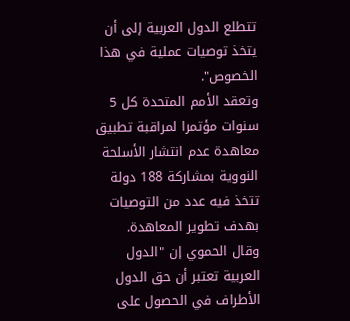تتطلع الدول العربية إلى أن يتخذ توصيات عملية في هذا الخصوص".
وتعقد الأمم المتحدة كل 5 سنوات مؤتمرا لمراقبة تطبيق معاهدة عدم انتشار الأسلحة النووية بمشاركة 188 دولة تتخذ فيه عدد من التوصيات بهدف تطوير المعاهدة.
وقال الحموي إن "الدول العربية تعتبر أن حق الدول الأطراف في الحصول على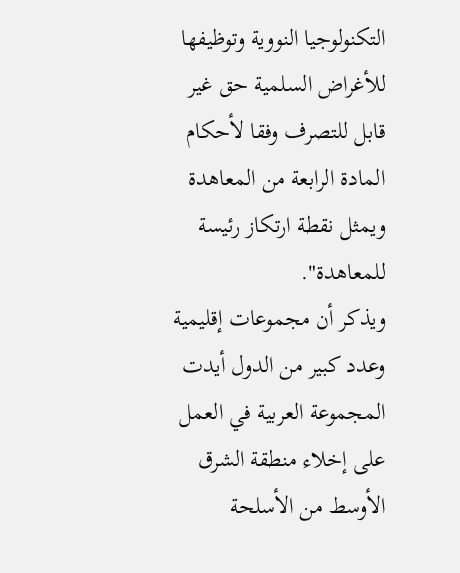التكنولوجيا النووية وتوظيفها للأغراض السلمية حق غير قابل للتصرف وفقا لأحكام المادة الرابعة من المعاهدة ويمثل نقطة ارتكاز رئيسة للمعاهدة".
ويذكر أن مجموعات إقليمية وعدد كبير من الدول أيدت المجموعة العربية في العمل على إخلاء منطقة الشرق الأوسط من الأسلحة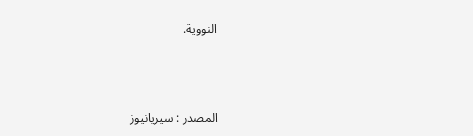النووية.



المصدر : سيريانيوز